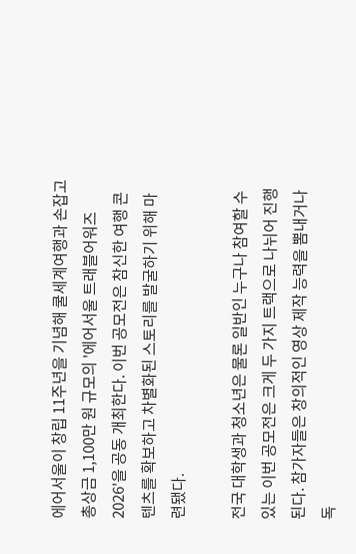에어서울이 창립 11주년을 기념해 쿨세계여행과 손잡고 총상금 1,100만 원 규모의 '에어서울 트래블어워즈 2026'을 공동 개최한다. 이번 공모전은 참신한 여행 콘텐츠를 확보하고 차별화된 스토리를 발굴하기 위해 마련됐다.

전국 대학생과 청소년은 물론 일반인 누구나 참여할 수 있는 이번 공모전은 크게 두 가지 트랙으로 나뉘어 진행된다. 참가자들은 창의적인 영상 제작 능력을 뽐내거나 독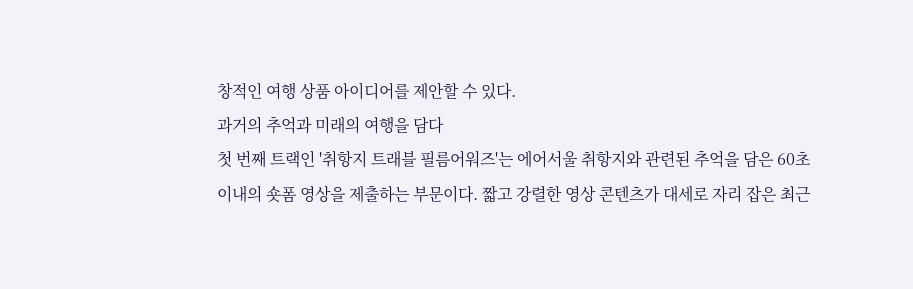창적인 여행 상품 아이디어를 제안할 수 있다.
과거의 추억과 미래의 여행을 담다
첫 번째 트랙인 '취항지 트래블 필름어워즈'는 에어서울 취항지와 관련된 추억을 담은 60초 이내의 숏폼 영상을 제출하는 부문이다. 짧고 강렬한 영상 콘텐츠가 대세로 자리 잡은 최근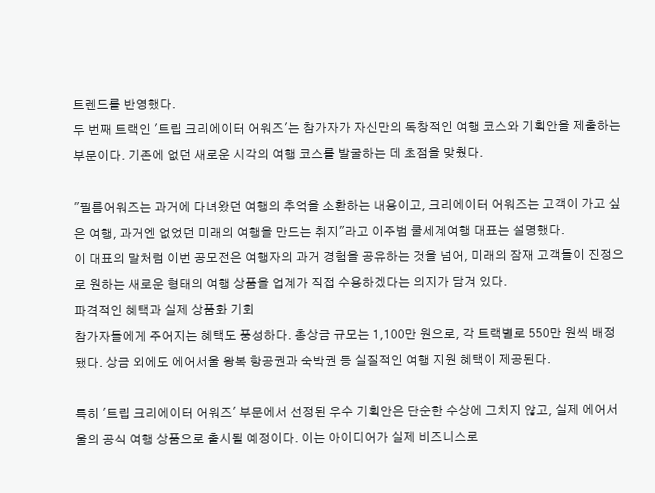트렌드를 반영했다.
두 번째 트랙인 '트립 크리에이터 어워즈'는 참가자가 자신만의 독창적인 여행 코스와 기획안을 제출하는 부문이다. 기존에 없던 새로운 시각의 여행 코스를 발굴하는 데 초점을 맞췄다.

"필름어워즈는 과거에 다녀왔던 여행의 추억을 소환하는 내용이고, 크리에이터 어워즈는 고객이 가고 싶은 여행, 과거엔 없었던 미래의 여행을 만드는 취지"라고 이주범 쿨세계여행 대표는 설명했다.
이 대표의 말처럼 이번 공모전은 여행자의 과거 경험을 공유하는 것을 넘어, 미래의 잠재 고객들이 진정으로 원하는 새로운 형태의 여행 상품을 업계가 직접 수용하겠다는 의지가 담겨 있다.
파격적인 혜택과 실제 상품화 기회
참가자들에게 주어지는 혜택도 풍성하다. 총상금 규모는 1,100만 원으로, 각 트랙별로 550만 원씩 배정됐다. 상금 외에도 에어서울 왕복 항공권과 숙박권 등 실질적인 여행 지원 혜택이 제공된다.

특히 '트립 크리에이터 어워즈' 부문에서 선정된 우수 기획안은 단순한 수상에 그치지 않고, 실제 에어서울의 공식 여행 상품으로 출시될 예정이다. 이는 아이디어가 실제 비즈니스로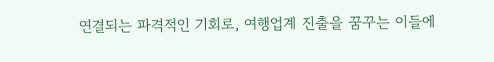연결되는 파격적인 기회로, 여행업계 진출을 꿈꾸는 이들에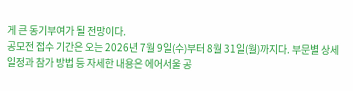게 큰 동기부여가 될 전망이다.
공모전 접수 기간은 오는 2026년 7월 9일(수)부터 8월 31일(월)까지다. 부문별 상세 일정과 참가 방법 등 자세한 내용은 에어서울 공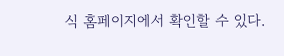식 홈페이지에서 확인할 수 있다.